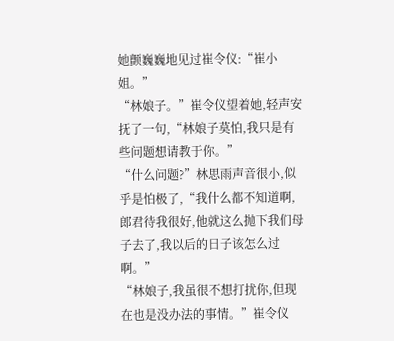她颤巍巍地见过崔令仪:“崔小姐。”
“林娘子。”崔令仪望着她,轻声安抚了一句,“林娘子莫怕,我只是有些问题想请教于你。”
“什么问题?”林思雨声音很小,似乎是怕极了,“我什么都不知道啊,郎君待我很好,他就这么抛下我们母子去了,我以后的日子该怎么过啊。”
“林娘子,我虽很不想打扰你,但现在也是没办法的事情。”崔令仪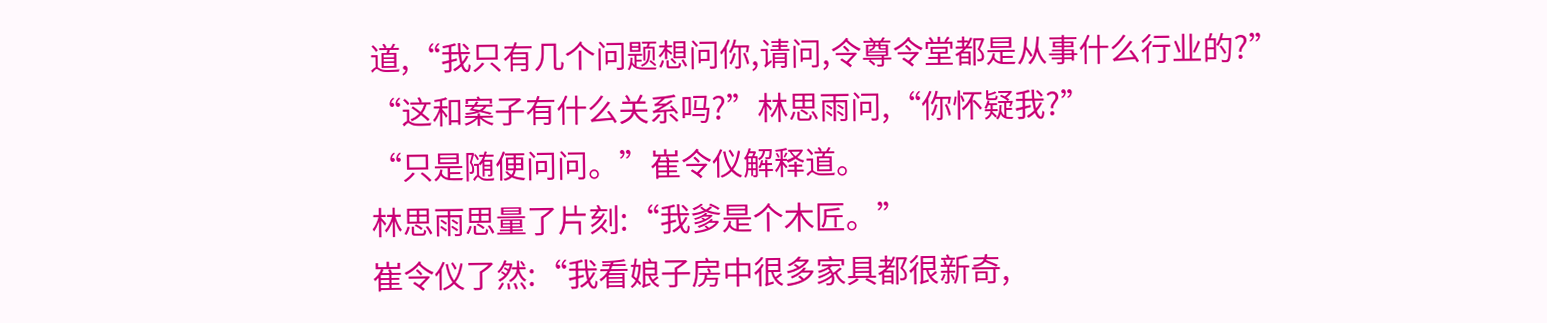道,“我只有几个问题想问你,请问,令尊令堂都是从事什么行业的?”
“这和案子有什么关系吗?”林思雨问,“你怀疑我?”
“只是随便问问。”崔令仪解释道。
林思雨思量了片刻:“我爹是个木匠。”
崔令仪了然:“我看娘子房中很多家具都很新奇,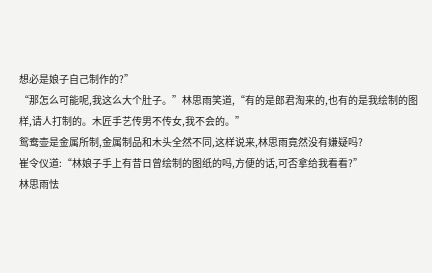想必是娘子自己制作的?”
“那怎么可能呢,我这么大个肚子。”林思雨笑道,“有的是郎君淘来的,也有的是我绘制的图样,请人打制的。木匠手艺传男不传女,我不会的。”
鸳鸯壶是金属所制,金属制品和木头全然不同,这样说来,林思雨竟然没有嫌疑吗?
崔令仪道:“林娘子手上有昔日曾绘制的图纸的吗,方便的话,可否拿给我看看?”
林思雨怯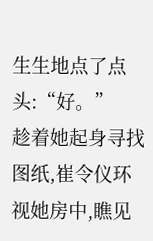生生地点了点头:“好。”
趁着她起身寻找图纸,崔令仪环视她房中,瞧见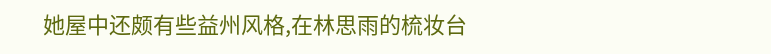她屋中还颇有些益州风格,在林思雨的梳妆台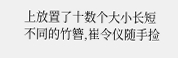上放置了十数个大小长短不同的竹簪,崔令仪随手捡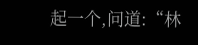起一个,问道:“林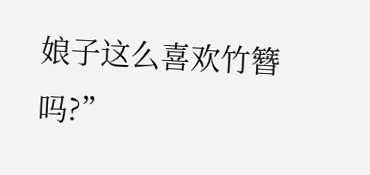娘子这么喜欢竹簪吗?”